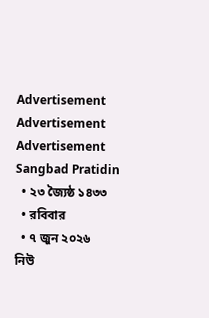Advertisement
Advertisement
Advertisement
Sangbad Pratidin
  • ২৩ জ্যৈষ্ঠ ১৪৩৩
  • রবিবার
  • ৭ জুন ২০২৬
নিউ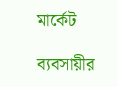মার্কেট

ব্যবসায়ীর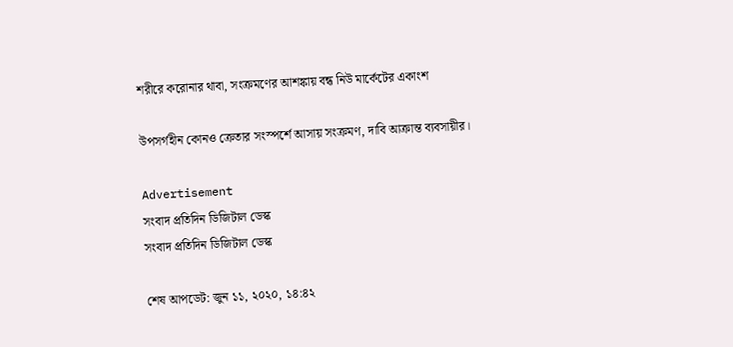শরীরে করোনার থাবা, সংক্রমণের আশঙ্কায় বন্ধ নিউ মার্কেটের একাংশ

উপসর্গহীন কোনও ক্রেতার সংস্পর্শে আসায় সংক্রমণ, দাবি আক্রান্ত ব্যবসায়ীর।

Advertisement
সংবাদ প্রতিদিন ডিজিটাল ডেস্ক
সংবাদ প্রতিদিন ডিজিটাল ডেস্ক

শেষ আপডেট: জুন ১১, ২০২০, ১৪:৪২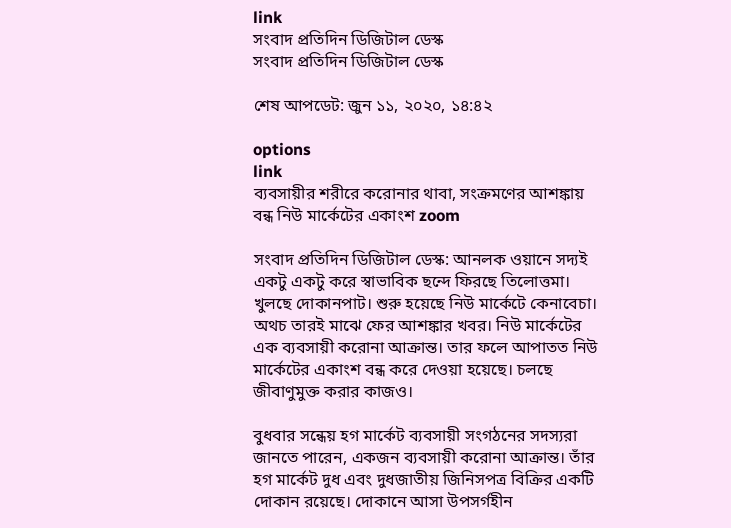link
সংবাদ প্রতিদিন ডিজিটাল ডেস্ক
সংবাদ প্রতিদিন ডিজিটাল ডেস্ক

শেষ আপডেট: জুন ১১, ২০২০, ১৪:৪২

options
link
ব্যবসায়ীর শরীরে করোনার থাবা, সংক্রমণের আশঙ্কায় বন্ধ নিউ মার্কেটের একাংশ zoom

সংবাদ প্রতিদিন ডিজিটাল ডেস্ক: আনলক ওয়ানে সদ্যই একটু একটু করে স্বাভাবিক ছন্দে ফিরছে তিলোত্তমা। খুলছে দোকানপাট। শুরু হয়েছে নিউ মার্কেটে কেনাবেচা। অথচ তারই মাঝে ফের আশঙ্কার খবর। নিউ মার্কেটের এক ব্যবসায়ী করোনা আক্রান্ত। তার ফলে আপাতত নিউ মার্কেটের একাংশ বন্ধ করে দেওয়া হয়েছে। চলছে জীবাণুমুক্ত করার কাজও।

বুধবার সন্ধেয় হগ মার্কেট ব্যবসায়ী সংগঠনের সদস্যরা জানতে পারেন, একজন ব্যবসায়ী করোনা আক্রান্ত। তাঁর হগ মার্কেট দুধ এবং দুধজাতীয় জিনিসপত্র বিক্রির একটি দোকান রয়েছে। দোকানে আসা উপসর্গহীন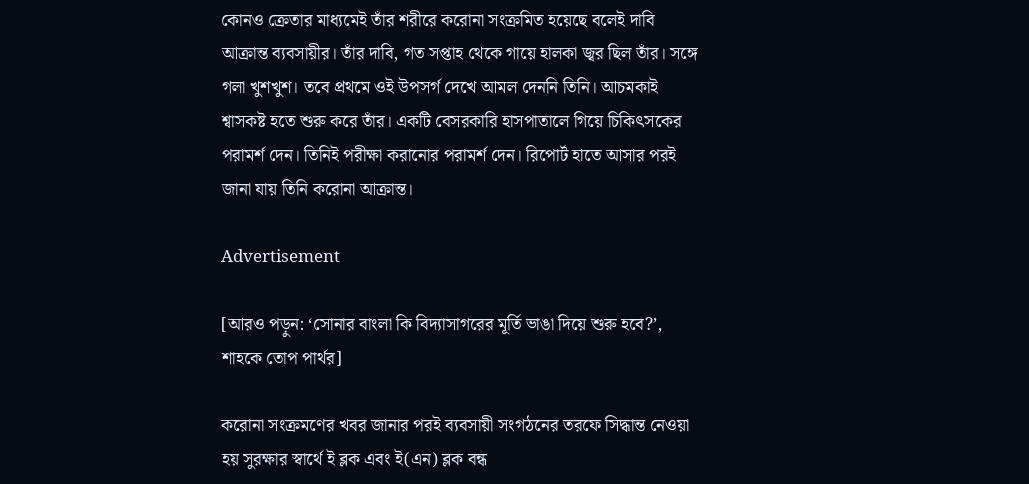কোনও ক্রেতার মাধ্যমেই তাঁর শরীরে করোনা সংক্রমিত হয়েছে বলেই দাবি আক্রান্ত ব্যবসায়ীর। তাঁর দাবি, গত সপ্তাহ থেকে গায়ে হালকা জ্বর ছিল তাঁর। সঙ্গে গলা খুশখুশ। তবে প্রথমে ওই উপসর্গ দেখে আমল দেননি তিনি। আচমকাই শ্বাসকষ্ট হতে শুরু করে তাঁর। একটি বেসরকারি হাসপাতালে গিয়ে চিকিৎসকের পরামর্শ দেন। তিনিই পরীক্ষা করানোর পরামর্শ দেন। রিপোর্ট হাতে আসার পরই জানা যায় তিনি করোনা আক্রান্ত।

Advertisement

[আরও পড়ুন: ‘সোনার বাংলা কি বিদ্যাসাগরের মূর্তি ভাঙা দিয়ে শুরু হবে?’, শাহকে তোপ পার্থর]

করোনা সংক্রমণের খবর জানার পরই ব্যবসায়ী সংগঠনের তরফে সিদ্ধান্ত নেওয়া হয় সুরক্ষার স্বার্থে ই ব্লক এবং ই(এন) ব্লক বন্ধ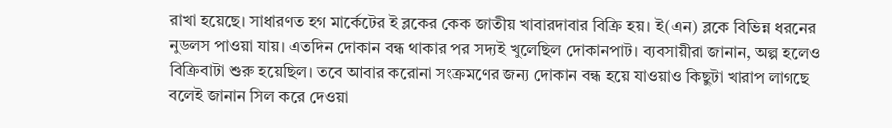রাখা হয়েছে। সাধারণত হগ মার্কেটের ই ব্লকের কেক জাতীয় খাবারদাবার বিক্রি হয়। ই(এন) ব্লকে বিভিন্ন ধরনের নুডলস পাওয়া যায়। এতদিন দোকান বন্ধ থাকার পর সদ্যই খুলেছিল দোকানপাট। ব্যবসায়ীরা জানান, অল্প হলেও বিক্রিবাটা শুরু হয়েছিল। তবে আবার করোনা সংক্রমণের জন্য দোকান বন্ধ হয়ে যাওয়াও কিছুটা খারাপ লাগছে বলেই জানান সিল করে দেওয়া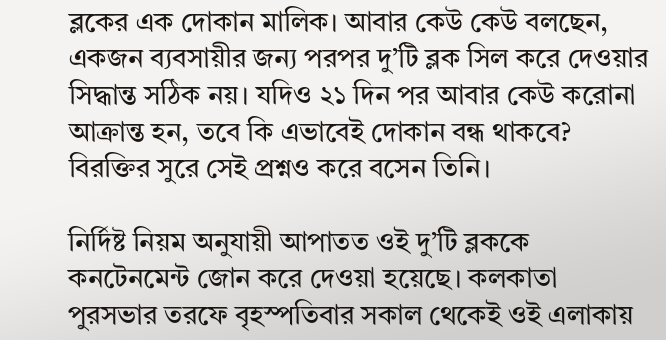ব্লকের এক দোকান মালিক। আবার কেউ কেউ বলছেন, একজন ব্যবসায়ীর জন্য পরপর দু’টি ব্লক সিল করে দেওয়ার সিদ্ধান্ত সঠিক নয়। যদিও ২১ দিন পর আবার কেউ করোনা আক্রান্ত হন, তবে কি এভাবেই দোকান বন্ধ থাকবে? বিরক্তির সুরে সেই প্রশ্নও করে বসেন তিনি।

নির্দিষ্ট নিয়ম অনুযায়ী আপাতত ওই দু’টি ব্লককে কনটেনমেন্ট জোন করে দেওয়া হয়েছে। কলকাতা পুরসভার তরফে বৃহস্পতিবার সকাল থেকেই ওই এলাকায়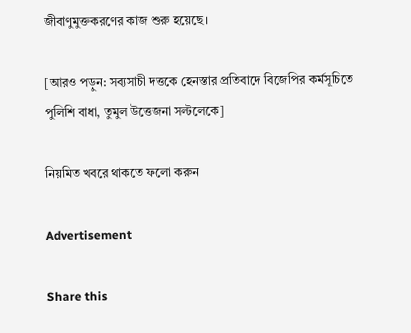জীবাণুমুক্তকরণের কাজ শুরু হয়েছে।

[আরও পড়ুন: সব্যসাচী দত্তকে হেনস্তার প্রতিবাদে বিজেপির কর্মসূচিতে পুলিশি বাধা, তুমুল উত্তেজনা সল্টলেকে]

নিয়মিত খবরে থাকতে ফলো করুন

Advertisement

Share this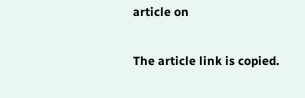article on

The article link is copied.